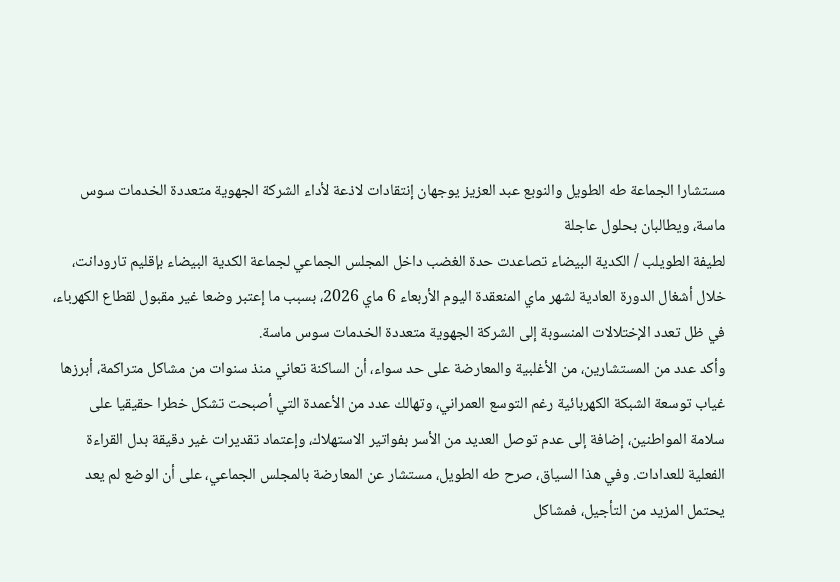مستشارا الجماعة طه الطويل والنوبع عبد العزيز يوجهان إنتقادات لاذعة لأداء الشركة الجهوية متعددة الخدمات سوس ماسة، ويطالبان بحلول عاجلة
لطيفة الطويلب / الكدية البيضاء تصاعدت حدة الغضب داخل المجلس الجماعي لجماعة الكدية البيضاء بإقليم تارودانت، خلال أشغال الدورة العادية لشهر ماي المنعقدة اليوم الأربعاء 6 ماي 2026، بسبب ما إعتبر وضعا غير مقبول لقطاع الكهرباء، في ظل تعدد الإختلالات المنسوبة إلى الشركة الجهوية متعددة الخدمات سوس ماسة.
وأكد عدد من المستشارين، من الأغلبية والمعارضة على حد سواء، أن الساكنة تعاني منذ سنوات من مشاكل متراكمة، أبرزها غياب توسعة الشبكة الكهربائية رغم التوسع العمراني، وتهالك عدد من الأعمدة التي أصبحت تشكل خطرا حقيقيا على سلامة المواطنين، إضافة إلى عدم توصل العديد من الأسر بفواتير الاستهلاك، وإعتماد تقديرات غير دقيقة بدل القراءة الفعلية للعدادات. وفي هذا السياق، صرح طه الطويل، مستشار عن المعارضة بالمجلس الجماعي، على أن الوضع لم يعد يحتمل المزيد من التأجيل، فمشاكل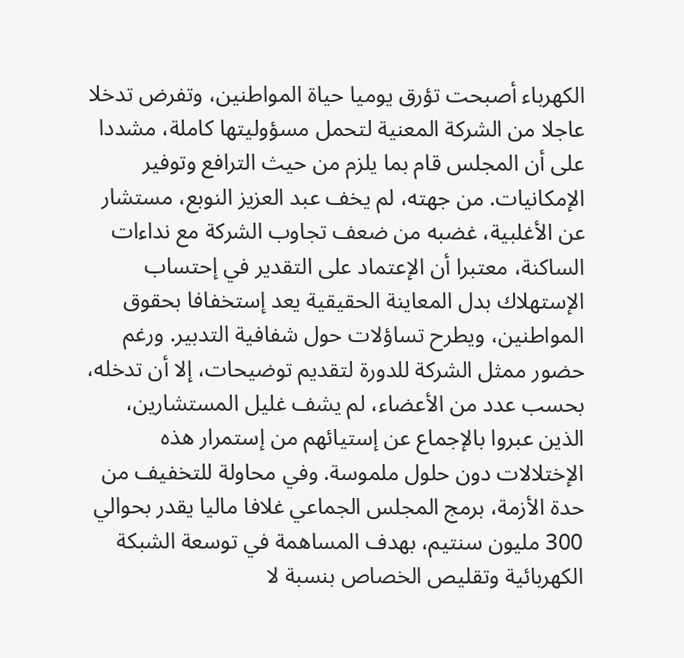الكهرباء أصبحت تؤرق يوميا حياة المواطنين، وتفرض تدخلا عاجلا من الشركة المعنية لتحمل مسؤوليتها كاملة، مشددا على أن المجلس قام بما يلزم من حيث الترافع وتوفير الإمكانيات. من جهته، لم يخف عبد العزيز النوبع، مستشار عن الأغلبية، غضبه من ضعف تجاوب الشركة مع نداءات الساكنة، معتبرا أن الإعتماد على التقدير في إحتساب الإستهلاك بدل المعاينة الحقيقية يعد إستخفافا بحقوق المواطنين، ويطرح تساؤلات حول شفافية التدبير. ورغم حضور ممثل الشركة للدورة لتقديم توضيحات، إلا أن تدخله، بحسب عدد من الأعضاء، لم يشف غليل المستشارين، الذين عبروا بالإجماع عن إستيائهم من إستمرار هذه الإختلالات دون حلول ملموسة. وفي محاولة للتخفيف من حدة الأزمة، برمج المجلس الجماعي غلافا ماليا يقدر بحوالي 300 مليون سنتيم، بهدف المساهمة في توسعة الشبكة الكهربائية وتقليص الخصاص بنسبة لا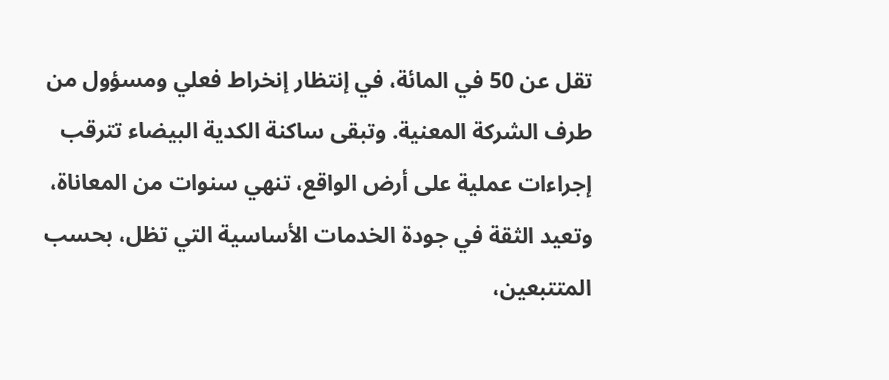تقل عن 50 في المائة، في إنتظار إنخراط فعلي ومسؤول من طرف الشركة المعنية. وتبقى ساكنة الكدية البيضاء تترقب إجراءات عملية على أرض الواقع، تنهي سنوات من المعاناة، وتعيد الثقة في جودة الخدمات الأساسية التي تظل، بحسب المتتبعين،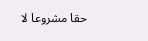حقا مشروعا لا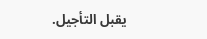يقبل التأجيل.